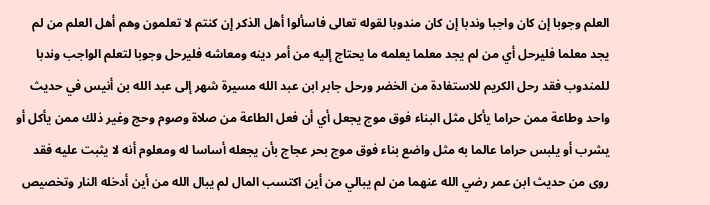العلم وجوبا إن كان واجبا وندبا إن كان مندوبا لقوله تعالى فاسألوا أهل الذكر إن كنتم لا تعلمون وهم أهل العلم من لم يجد معلما فليرحل أي من لم يجد معلما يعلمه ما يحتاج إليه من أمر دينه ومعاشه فليرحل وجوبا لتعلم الواجب وندبا للمندوب فقد رحل الكريم للاستفادة من الخضر ورحل جابر ابن عبد الله مسيرة شهر إلى عبد الله بن أنيس في حديث واحد وطاعة ممن حراما يأكل مثل البناء فوق موج يجعل أي أن فعل الطاعة من صلاة وصوم وحج وغير ذلك ممن يأكل أو يشرب أو يلبس حراما عالما به مثل واضع بناء فوق موج بحر عجاج بأن يجعله أساسا له ومعلوم أنه لا يثبت عليه فقد روى من حديث ابن عمر رضي الله عنهما من لم يبالي من أين اكتسب المال لم يبال الله من أين أدخله النار وتخصيص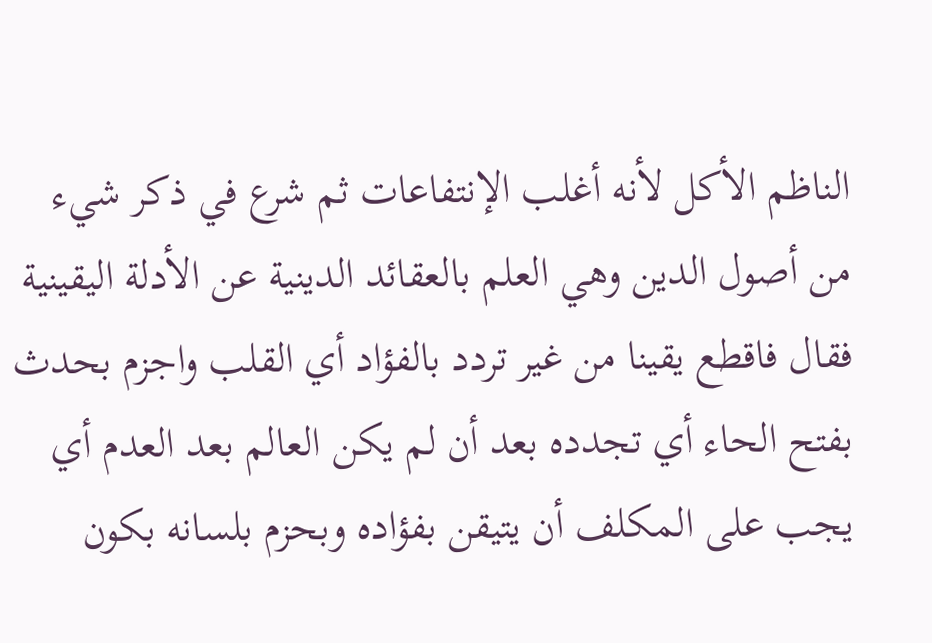الناظم الأكل لأنه أغلب الإنتفاعات ثم شرع في ذكر شيء من أصول الدين وهي العلم بالعقائد الدينية عن الأدلة اليقينية فقال فاقطع يقينا من غير تردد بالفؤاد أي القلب واجزم بحدث بفتح الحاء أي تجدده بعد أن لم يكن العالم بعد العدم أي يجب على المكلف أن يتيقن بفؤاده وبحزم بلسانه بكون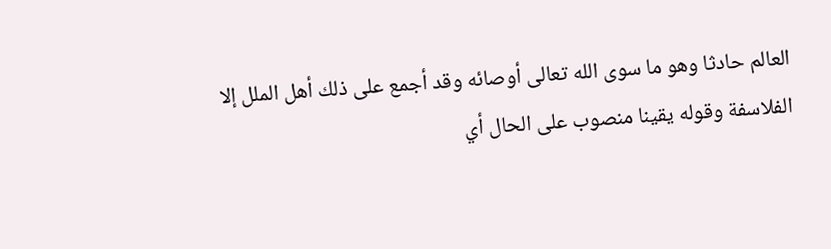العالم حادثا وهو ما سوى الله تعالى أوصائه وقد أجمع على ذلك أهل الملل إلا الفلاسفة وقوله يقينا منصوب على الحال أي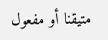متيقنا أو مفعول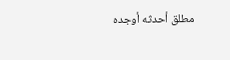مطلق أحدثه أوجده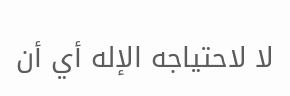لا لاحتياجه الإله أي أن